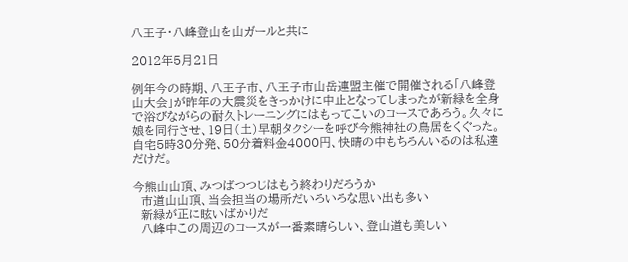八王子・八峰登山を山ガールと共に

2012年5月21日

例年今の時期、八王子市、八王子市山岳連盟主催で開催される「八峰登山大会」が昨年の大震災をきっかけに中止となってしまったが新緑を全身で浴びながらの耐久トレーニングにはもってこいのコースであろう。久々に娘を同行させ、19日(土)早朝タクシーを呼び今熊神社の鳥居をくぐった。自宅5時30分発、50分着料金4000円、快晴の中もちろんいるのは私達だけだ。

今熊山山頂、みつばつつじはもう終わりだろうか
  市道山山頂、当会担当の場所だいろいろな思い出も多い
  新緑が正に眩いばかりだ
  八峰中この周辺のコースが一番素晴らしい、登山道も美しい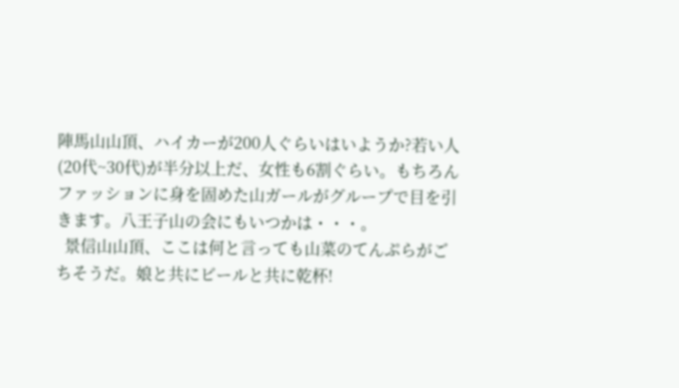陣馬山山頂、ハイカーが200人ぐらいはいようか?若い人(20代~30代)が半分以上だ、女性も6割ぐらい。もちろんファッションに身を固めた山ガールがグループで目を引きます。八王子山の会にもいつかは・・・。
  景信山山頂、ここは何と言っても山菜のてんぷらがごちそうだ。娘と共にビールと共に乾杯!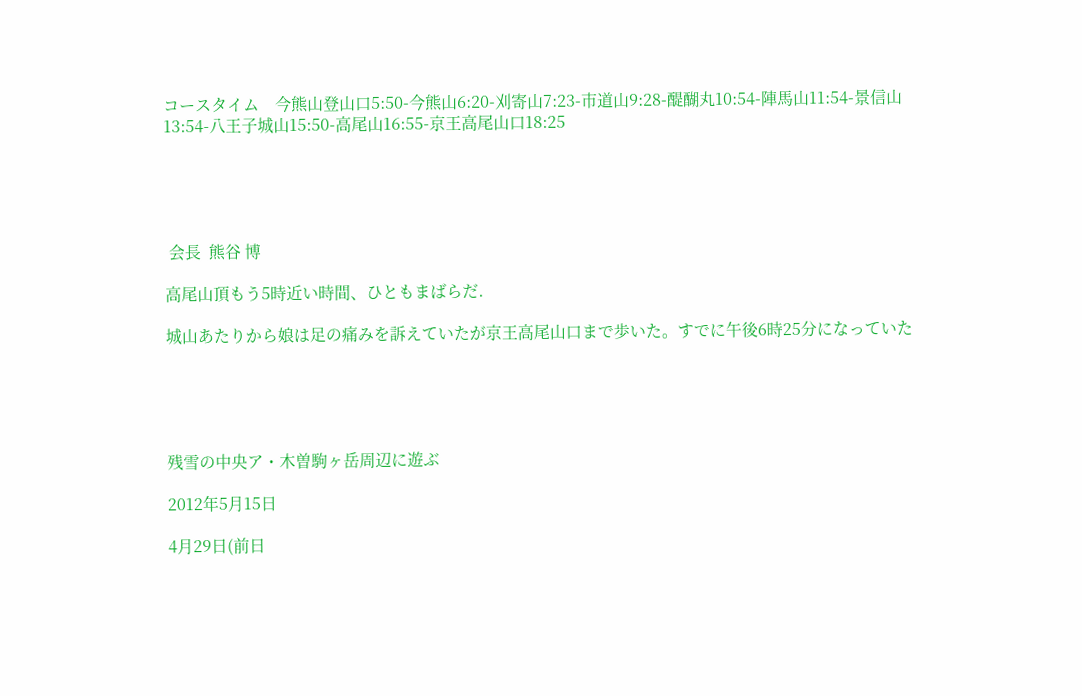コースタイム    今熊山登山口5:50-今熊山6:20-刈寄山7:23-市道山9:28-醍醐丸10:54-陣馬山11:54-景信山13:54-八王子城山15:50-高尾山16:55-京王高尾山口18:25





 会長  熊谷 博

高尾山頂もう5時近い時間、ひともまばらだ.

城山あたりから娘は足の痛みを訴えていたが京王高尾山口まで歩いた。すでに午後6時25分になっていた





残雪の中央ア・木曽駒ヶ岳周辺に遊ぶ

2012年5月15日

4月29日(前日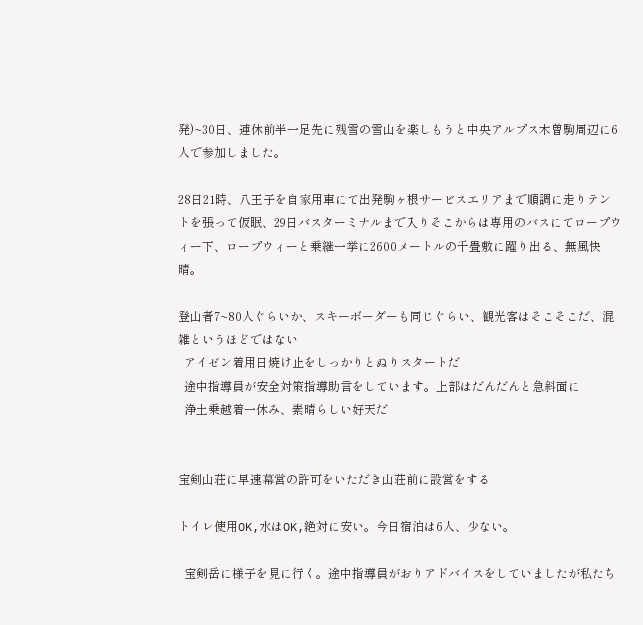発)~30日、連休前半一足先に残雪の雪山を楽しもうと中央アルプス木曽駒周辺に6人で参加しました。

28日21時、八王子を自家用車にて出発駒ヶ根サービスエリアまで順調に走りテントを張って仮眠、29日バスターミナルまで入りそこからは専用のバスにてロープウィー下、ロープウィーと乗継一挙に2600メートルの千畳敷に躍り出る、無風快晴。

登山者7~80人ぐらいか、スキーボーダーも同じぐらい、観光客はそこそこだ、混雑というほどではない
  アイゼン着用日焼け止をしっかりとぬりスタートだ
  途中指導員が安全対策指導助言をしています。上部はだんだんと急斜面に
  浄土乗越着一休み、素晴らしい好天だ


宝剣山荘に早速幕営の許可をいただき山荘前に設営をする

トイレ使用OK,水はOK,絶対に安い。今日宿泊は6人、少ない。

  宝剣岳に様子を見に行く。途中指導員がおりアドバイスをしていましたが私たち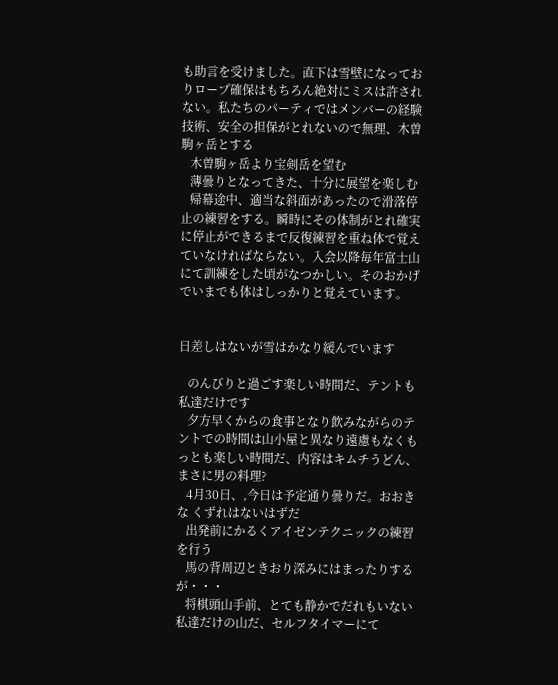も助言を受けました。直下は雪壁になっておりロープ確保はもちろん絶対にミスは許されない。私たちのパーティではメンバーの経験技術、安全の担保がとれないので無理、木曽駒ヶ岳とする
   木曽駒ヶ岳より宝剣岳を望む
   薄曇りとなってきた、十分に展望を楽しむ
   帰幕途中、適当な斜面があったので滑落停止の練習をする。瞬時にその体制がとれ確実に停止ができるまで反復練習を重ね体で覚えていなければならない。入会以降毎年富士山にて訓練をした頃がなつかしい。そのおかげでいまでも体はしっかりと覚えています。


日差しはないが雪はかなり緩んでいます

   のんびりと過ごす楽しい時間だ、テントも私達だけです
   夕方早くからの食事となり飲みながらのテントでの時間は山小屋と異なり遠慮もなくもっとも楽しい時間だ、内容はキムチうどん、まさに男の料理?
   4月30日、,今日は予定通り曇りだ。おおきな くずれはないはずだ
   出発前にかるくアイゼンテクニックの練習を行う
   馬の背周辺ときおり深みにはまったりするが・・・
   将棋頭山手前、とても静かでだれもいない私達だけの山だ、セルフタイマーにて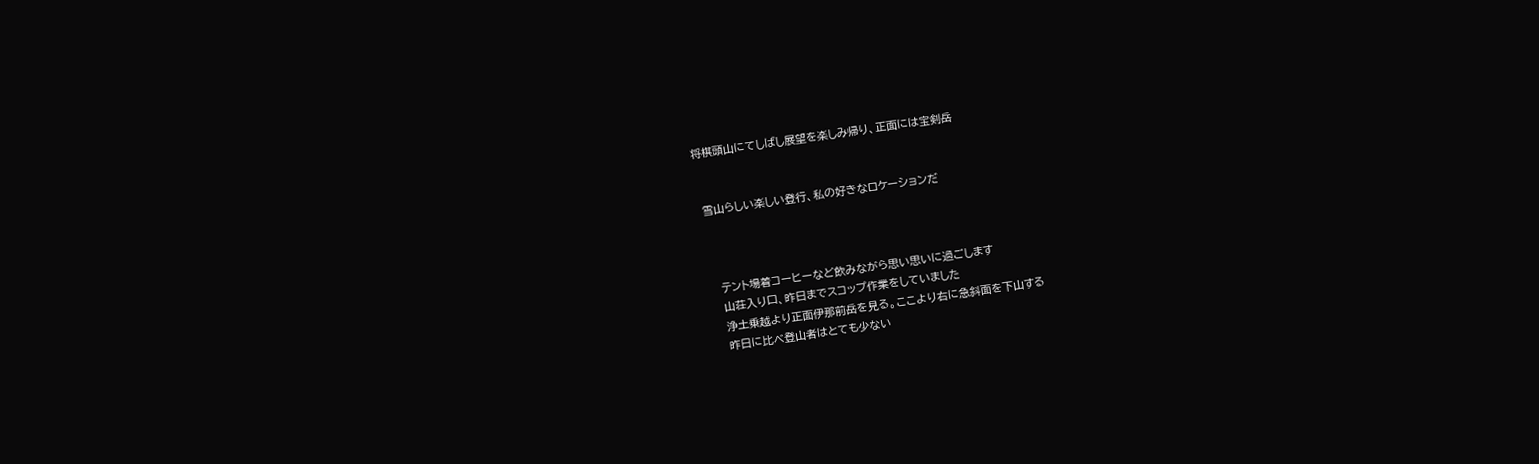将棋頭山にてしばし展望を楽しみ帰り、正面には宝剣岳


 雪山らしい楽しい登行、私の好きなロケーションだ



   テント場着コーヒーなど飲みながら思い思いに過ごします
   山荘入り口、昨日までスコップ作業をしていました
   浄土乗越より正面伊那前岳を見る。ここより右に急斜面を下山する
   昨日に比べ登山者はとても少ない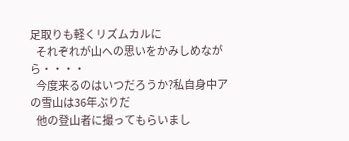足取りも軽くリズムカルに
   それぞれが山への思いをかみしめながら・・・・
   今度来るのはいつだろうか?私自身中アの雪山は36年ぶりだ
   他の登山者に撮ってもらいまし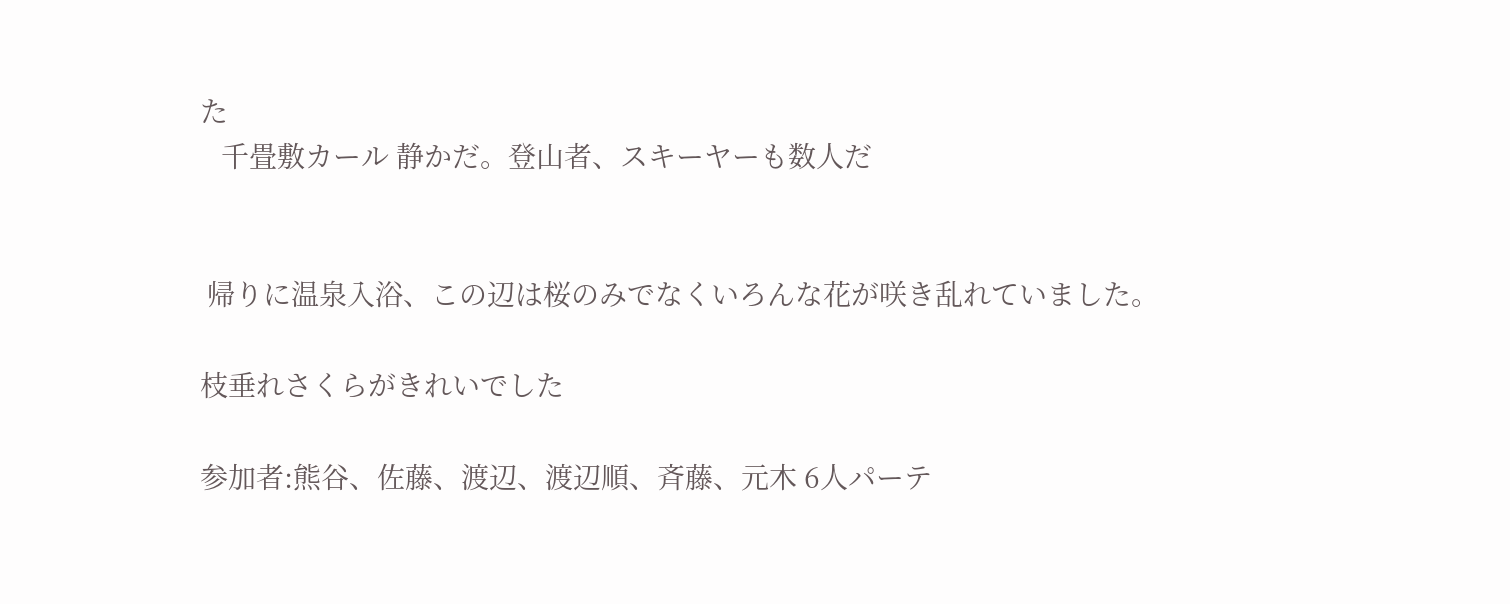た
   千畳敷カール 静かだ。登山者、スキーヤーも数人だ


 帰りに温泉入浴、この辺は桜のみでなくいろんな花が咲き乱れていました。

枝垂れさくらがきれいでした

参加者:熊谷、佐藤、渡辺、渡辺順、斉藤、元木 6人パーテ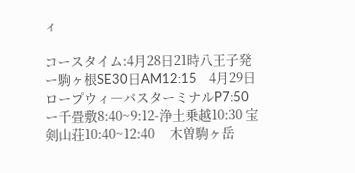ィ

コースタイム:4月28日21時八王子発ー駒ヶ根SE30日AM12:15    4月29日ロープウィ―バスターミナルP7:50ー千畳敷8:40~9:12-浄土乗越10:30 宝剣山荘10:40~12:40     木曽駒ヶ岳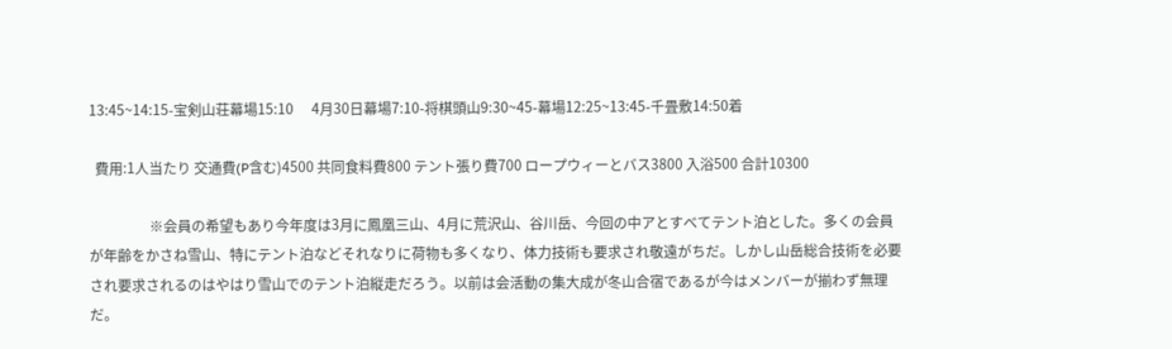13:45~14:15-宝剣山荘幕場15:10      4月30日幕場7:10-将棋頭山9:30~45-幕場12:25~13:45-千畳敷14:50着

  費用:1人当たり 交通費(P含む)4500 共同食料費800 テント張り費700 ロープウィーとバス3800 入浴500 合計10300

                    ※会員の希望もあり今年度は3月に鳳凰三山、4月に荒沢山、谷川岳、今回の中アとすべてテント泊とした。多くの会員が年齢をかさね雪山、特にテント泊などそれなりに荷物も多くなり、体力技術も要求され敬遠がちだ。しかし山岳総合技術を必要され要求されるのはやはり雪山でのテント泊縦走だろう。以前は会活動の集大成が冬山合宿であるが今はメンバーが揃わず無理だ。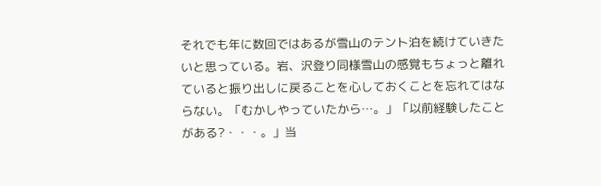それでも年に数回ではあるが雪山のテント泊を続けていきたいと思っている。岩、沢登り同様雪山の感覚もちょっと離れていると振り出しに戻ることを心しておくことを忘れてはならない。「むかしやっていたから…。」「以前経験したことがある?・・・。」当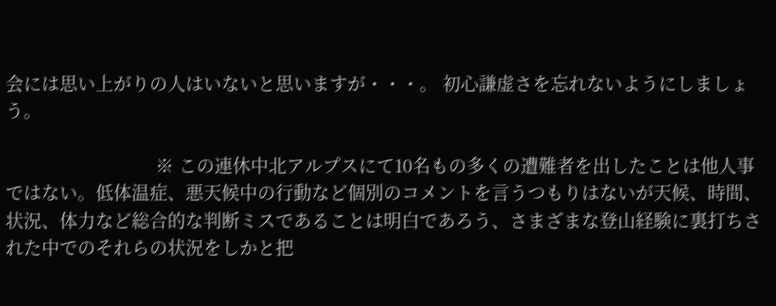会には思い上がりの人はいないと思いますが・・・。 初心謙虚さを忘れないようにしましょう。

                              ※ この連休中北アルプスにて10名もの多くの遭難者を出したことは他人事ではない。低体温症、悪天候中の行動など個別のコメントを言うつもりはないが天候、時間、状況、体力など総合的な判断ミスであることは明白であろう、さまざまな登山経験に裏打ちされた中でのそれらの状況をしかと把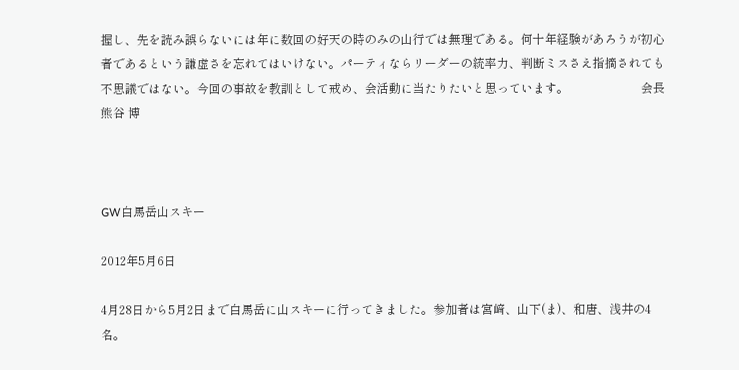握し、先を読み誤らないには年に数回の好天の時のみの山行では無理である。何十年経験があろうが初心者であるという謙虚さを忘れてはいけない。パーティならリーダーの統率力、判断ミスさえ指摘されても不思議ではない。今回の事故を教訓として戒め、会活動に当たりたいと思っています。                        会長 熊谷 博



GW白馬岳山スキー

2012年5月6日

4月28日から5月2日まで白馬岳に山スキーに行ってきました。参加者は宮﨑、山下(ま)、和唐、浅井の4名。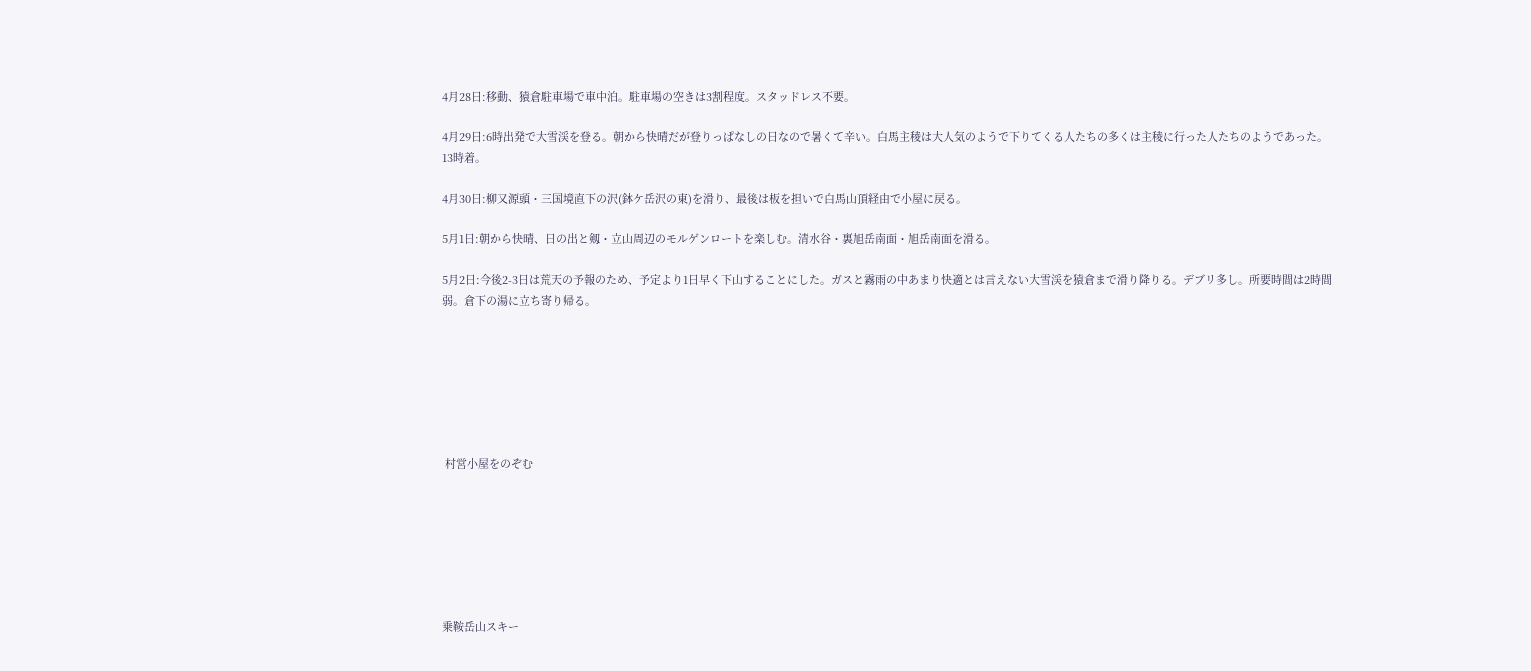4月28日:移動、猿倉駐車場で車中泊。駐車場の空きは3割程度。スタッドレス不要。

4月29日:6時出発で大雪渓を登る。朝から快晴だが登りっぱなしの日なので暑くて辛い。白馬主稜は大人気のようで下りてくる人たちの多くは主稜に行った人たちのようであった。13時着。

4月30日:柳又源頭・三国境直下の沢(鉢ケ岳沢の東)を滑り、最後は板を担いで白馬山頂経由で小屋に戻る。

5月1日:朝から快晴、日の出と剱・立山周辺のモルゲンロートを楽しむ。清水谷・裏旭岳南面・旭岳南面を滑る。

5月2日:今後2-3日は荒天の予報のため、予定より1日早く下山することにした。ガスと霧雨の中あまり快適とは言えない大雪渓を猿倉まで滑り降りる。デブリ多し。所要時間は2時間弱。倉下の湯に立ち寄り帰る。







 村営小屋をのぞむ







乗鞍岳山スキー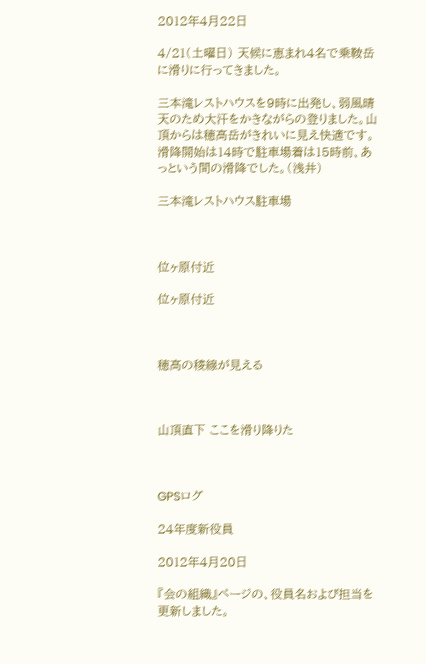2012年4月22日

4/21(土曜日) 天候に恵まれ4名で乗鞍岳に滑りに行ってきました。

三本滝レストハウスを9時に出発し、弱風晴天のため大汗をかきながらの登りました。山頂からは穂高岳がきれいに見え快適です。滑降開始は14時で駐車場着は15時前、あっという間の滑降でした。(浅井)

三本滝レストハウス駐車場



位ヶ原付近

位ヶ原付近



穂高の稜線が見える



山頂直下 ここを滑り降りた



GPSログ

24年度新役員

2012年4月20日

『会の組織』ページの、役員名および担当を更新しました。